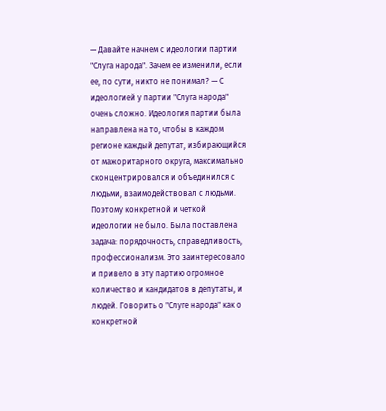— Давайте начнем с идеологии партии "Слуга народа". Зачем ее изменили, если ее, по сути, никто не понимал? — С идеологией у партии "Слуга народа" очень сложно. Идеология партии была направлена на то, чтобы в каждом регионе каждый депутат, избирающийся от мажоритарного округа, максимально сконцентрировался и объединился с людьми, взаимодействовал с людьми.
Поэтому конкретной и четкой идеологии не было. Была поставлена задача: порядочность, справедливость, профессионализм. Это заинтересовало и привело в эту партию огромное количество и кандидатов в депутаты, и людей. Говорить о "Слуге народа" как о конкретной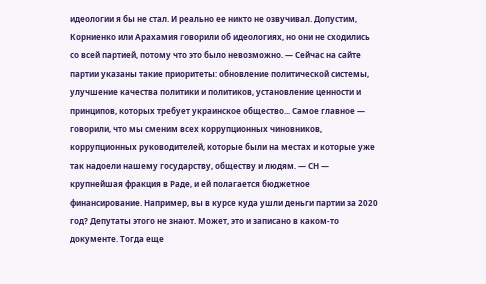идеологии я бы не стал. И реально ее никто не озвучивал. Допустим, Корниенко или Арахамия говорили об идеологиях, но они не сходились со всей партией, потому что это было невозможно. — Сейчас на сайте партии указаны такие приоритеты: обновление политической системы, улучшение качества политики и политиков, установление ценности и принципов, которых требует украинское общество... Самое главное — говорили, что мы сменим всех коррупционных чиновников, коррупционных руководителей, которые были на местах и которые уже так надоели нашему государству, обществу и людям. — СН — крупнейшая фракция в Раде, и ей полагается бюджетное финансирование. Например, вы в курсе куда ушли деньги партии за 2020 год? Депутаты этого не знают. Может, это и записано в каком-то документе. Тогда еще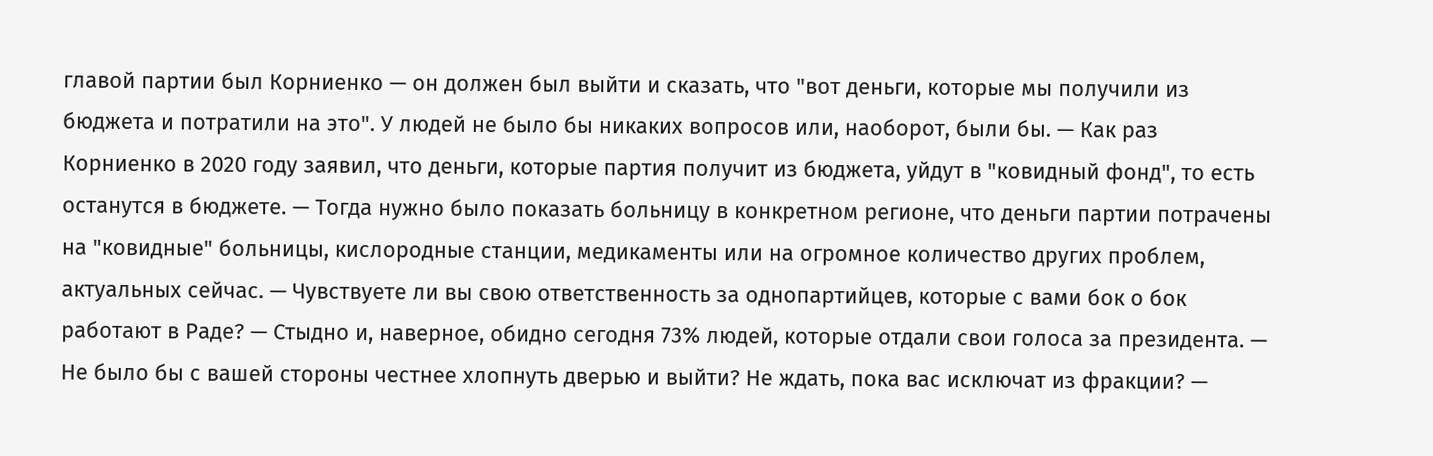главой партии был Корниенко — он должен был выйти и сказать, что "вот деньги, которые мы получили из бюджета и потратили на это". У людей не было бы никаких вопросов или, наоборот, были бы. — Как раз Корниенко в 2020 году заявил, что деньги, которые партия получит из бюджета, уйдут в "ковидный фонд", то есть останутся в бюджете. — Тогда нужно было показать больницу в конкретном регионе, что деньги партии потрачены на "ковидные" больницы, кислородные станции, медикаменты или на огромное количество других проблем, актуальных сейчас. — Чувствуете ли вы свою ответственность за однопартийцев, которые с вами бок о бок работают в Раде? — Стыдно и, наверное, обидно сегодня 73% людей, которые отдали свои голоса за президента. — Не было бы с вашей стороны честнее хлопнуть дверью и выйти? Не ждать, пока вас исключат из фракции? —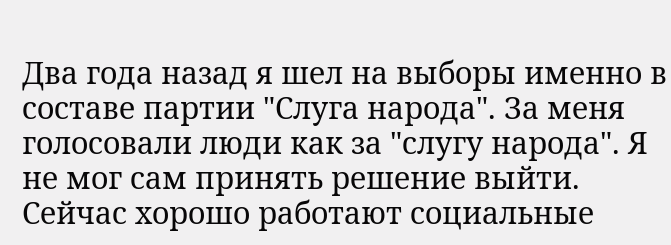Два года назад я шел на выборы именно в составе партии "Слуга народа". За меня голосовали люди как за "слугу народа". Я не мог сам принять решение выйти. Сейчас хорошо работают социальные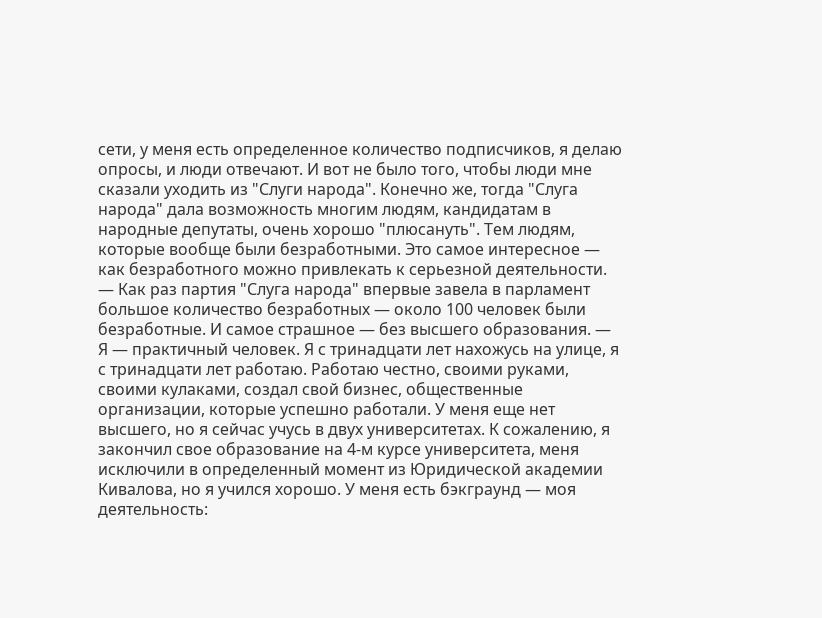сети, у меня есть определенное количество подписчиков, я делаю опросы, и люди отвечают. И вот не было того, чтобы люди мне сказали уходить из "Слуги народа". Конечно же, тогда "Слуга народа" дала возможность многим людям, кандидатам в народные депутаты, очень хорошо "плюсануть". Тем людям, которые вообще были безработными. Это самое интересное — как безработного можно привлекать к серьезной деятельности. — Как раз партия "Слуга народа" впервые завела в парламент большое количество безработных — около 100 человек были безработные. И самое страшное — без высшего образования. — Я — практичный человек. Я с тринадцати лет нахожусь на улице, я с тринадцати лет работаю. Работаю честно, своими руками, своими кулаками, создал свой бизнес, общественные организации, которые успешно работали. У меня еще нет высшего, но я сейчас учусь в двух университетах. К сожалению, я закончил свое образование на 4-м курсе университета, меня исключили в определенный момент из Юридической академии Кивалова, но я учился хорошо. У меня есть бэкграунд — моя деятельность: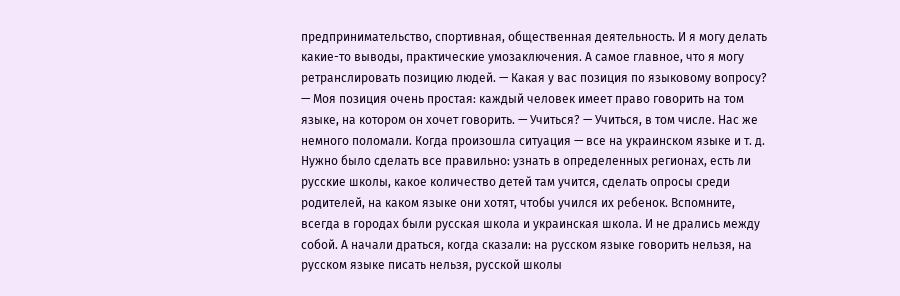предпринимательство, спортивная, общественная деятельность. И я могу делать какие-то выводы, практические умозаключения. А самое главное, что я могу ретранслировать позицию людей. — Какая у вас позиция по языковому вопросу? — Моя позиция очень простая: каждый человек имеет право говорить на том языке, на котором он хочет говорить. — Учиться? — Учиться, в том числе. Нас же немного поломали. Когда произошла ситуация — все на украинском языке и т. д. Нужно было сделать все правильно: узнать в определенных регионах, есть ли русские школы, какое количество детей там учится, сделать опросы среди родителей, на каком языке они хотят, чтобы учился их ребенок. Вспомните, всегда в городах были русская школа и украинская школа. И не дрались между собой. А начали драться, когда сказали: на русском языке говорить нельзя, на русском языке писать нельзя, русской школы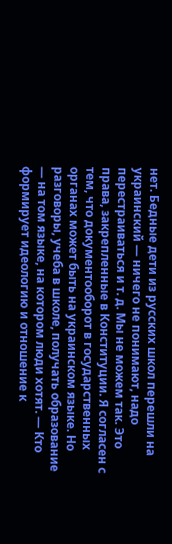нет. Бедные дети из русских школ перешли на украинский — ничего не понимают, надо перестраиваться и т. д. Мы не можем так. Это права, закрепленные в Конституции. Я согласен с тем, что документооборот в государственных органах может быть на украинском языке. Но разговоры, учеба в школе, получать образование — на том языке, на котором люди хотят. — Кто формирует идеологию и отношение к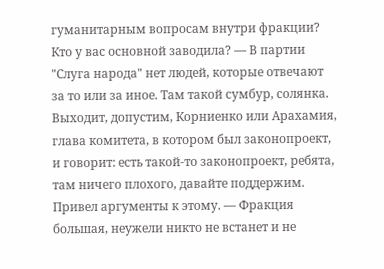гуманитарным вопросам внутри фракции? Кто у вас основной заводила? — В партии "Слуга народа" нет людей, которые отвечают за то или за иное. Там такой сумбур, солянка. Выходит, допустим, Корниенко или Арахамия, глава комитета, в котором был законопроект, и говорит: есть такой-то законопроект, ребята, там ничего плохого, давайте поддержим. Привел аргументы к этому. — Фракция большая, неужели никто не встанет и не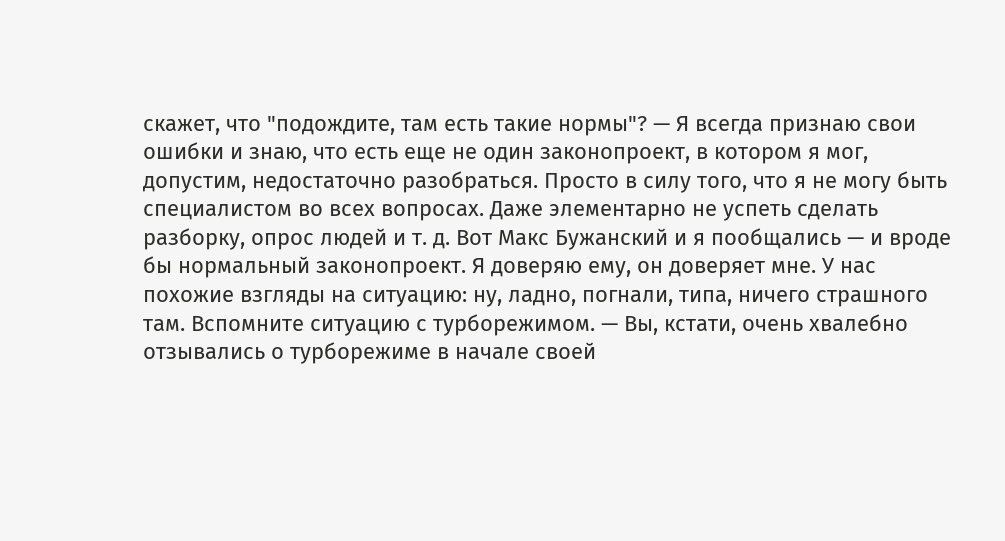скажет, что "подождите, там есть такие нормы"? — Я всегда признаю свои ошибки и знаю, что есть еще не один законопроект, в котором я мог, допустим, недостаточно разобраться. Просто в силу того, что я не могу быть специалистом во всех вопросах. Даже элементарно не успеть сделать разборку, опрос людей и т. д. Вот Макс Бужанский и я пообщались — и вроде бы нормальный законопроект. Я доверяю ему, он доверяет мне. У нас похожие взгляды на ситуацию: ну, ладно, погнали, типа, ничего страшного там. Вспомните ситуацию с турборежимом. — Вы, кстати, очень хвалебно отзывались о турборежиме в начале своей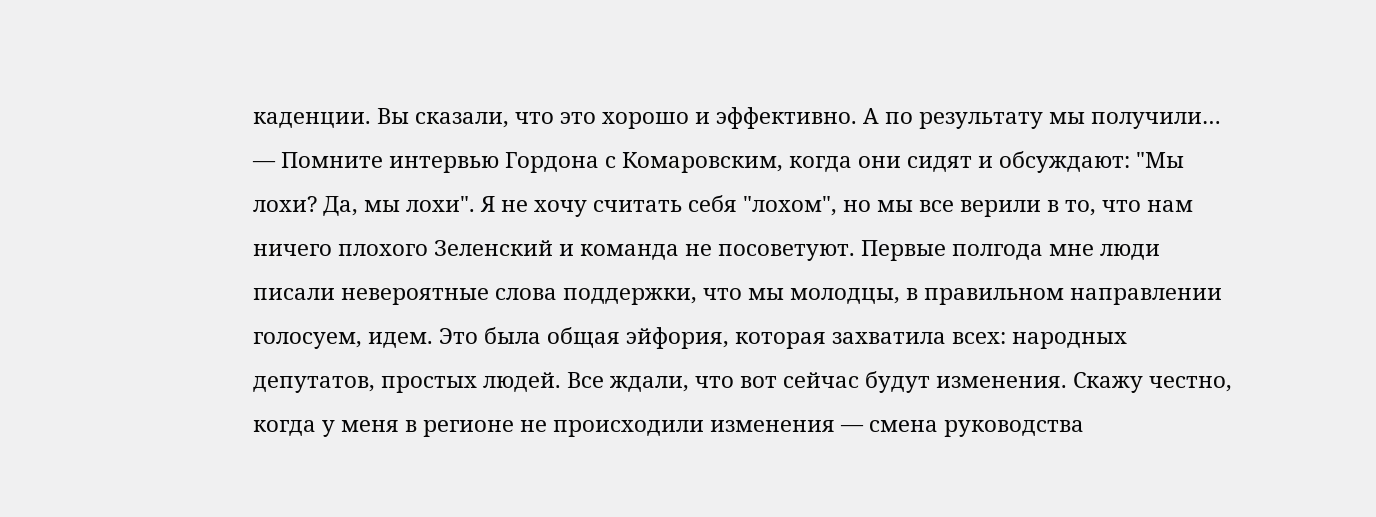каденции. Вы сказали, что это хорошо и эффективно. А по результату мы получили… — Помните интервью Гордона с Комаровским, когда они сидят и обсуждают: "Мы лохи? Да, мы лохи". Я не хочу считать себя "лохом", но мы все верили в то, что нам ничего плохого Зеленский и команда не посоветуют. Первые полгода мне люди писали невероятные слова поддержки, что мы молодцы, в правильном направлении голосуем, идем. Это была общая эйфория, которая захватила всех: народных депутатов, простых людей. Все ждали, что вот сейчас будут изменения. Скажу честно, когда у меня в регионе не происходили изменения — смена руководства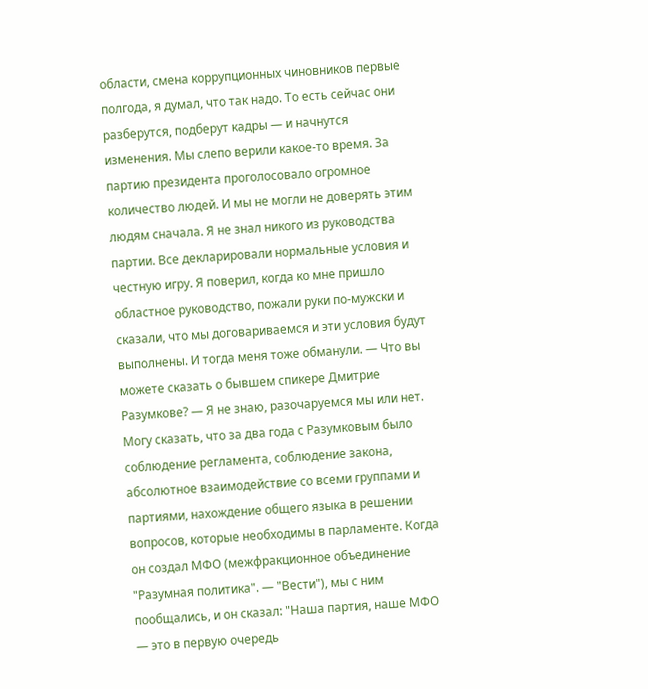области, смена коррупционных чиновников первые полгода, я думал, что так надо. То есть сейчас они разберутся, подберут кадры — и начнутся изменения. Мы слепо верили какое-то время. За партию президента проголосовало огромное количество людей. И мы не могли не доверять этим людям сначала. Я не знал никого из руководства партии. Все декларировали нормальные условия и честную игру. Я поверил, когда ко мне пришло областное руководство, пожали руки по-мужски и сказали, что мы договариваемся и эти условия будут выполнены. И тогда меня тоже обманули. — Что вы можете сказать о бывшем спикере Дмитрие Разумкове? — Я не знаю, разочаруемся мы или нет. Могу сказать, что за два года с Разумковым было соблюдение регламента, соблюдение закона, абсолютное взаимодействие со всеми группами и партиями, нахождение общего языка в решении вопросов, которые необходимы в парламенте. Когда он создал МФО (межфракционное объединение "Разумная политика". — "Вести"), мы с ним пообщались, и он сказал: "Наша партия, наше МФО — это в первую очередь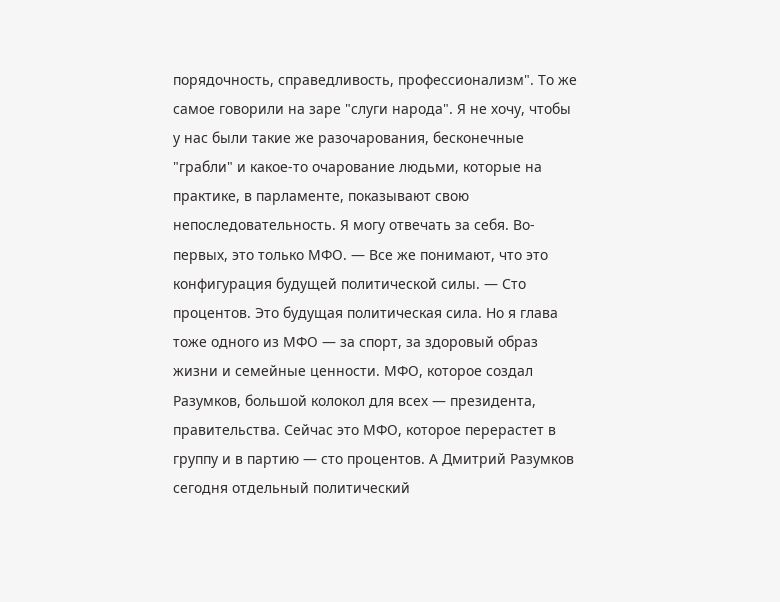порядочность, справедливость, профессионализм". То же самое говорили на заре "слуги народа". Я не хочу, чтобы у нас были такие же разочарования, бесконечные "грабли" и какое-то очарование людьми, которые на практике, в парламенте, показывают свою непоследовательность. Я могу отвечать за себя. Во-первых, это только МФО. — Все же понимают, что это конфигурация будущей политической силы. — Сто процентов. Это будущая политическая сила. Но я глава тоже одного из МФО — за спорт, за здоровый образ жизни и семейные ценности. МФО, которое создал Разумков, большой колокол для всех — президента, правительства. Сейчас это МФО, которое перерастет в группу и в партию — сто процентов. А Дмитрий Разумков сегодня отдельный политический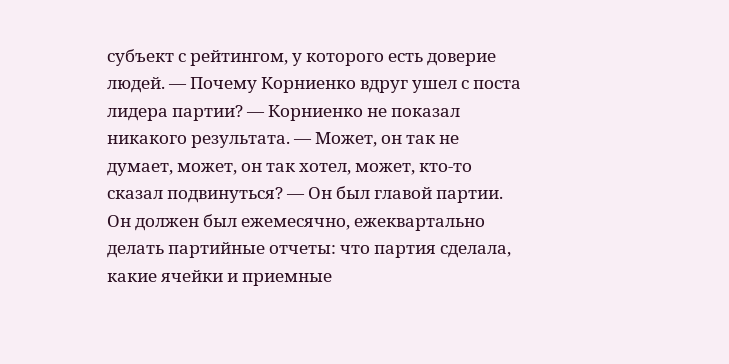субъект с рейтингом, у которого есть доверие людей. — Почему Корниенко вдруг ушел с поста лидера партии? — Корниенко не показал никакого результата. — Может, он так не думает, может, он так хотел, может, кто-то сказал подвинуться? — Он был главой партии. Он должен был ежемесячно, ежеквартально делать партийные отчеты: что партия сделала, какие ячейки и приемные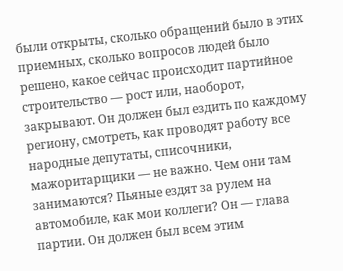были открыты, сколько обращений было в этих приемных, сколько вопросов людей было решено, какое сейчас происходит партийное строительство — рост или, наоборот, закрывают. Он должен был ездить по каждому региону, смотреть, как проводят работу все народные депутаты, списочники, мажоритарщики — не важно. Чем они там занимаются? Пьяные ездят за рулем на автомобиле, как мои коллеги? Он — глава партии. Он должен был всем этим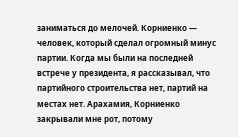заниматься до мелочей. Корниенко — человек, который сделал огромный минус партии. Когда мы были на последней встрече у президента, я рассказывал, что партийного строительства нет, партий на местах нет. Арахамия, Корниенко закрывали мне рот, потому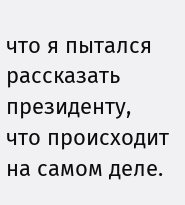что я пытался рассказать президенту, что происходит на самом деле.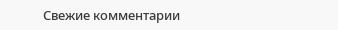Свежие комментарии